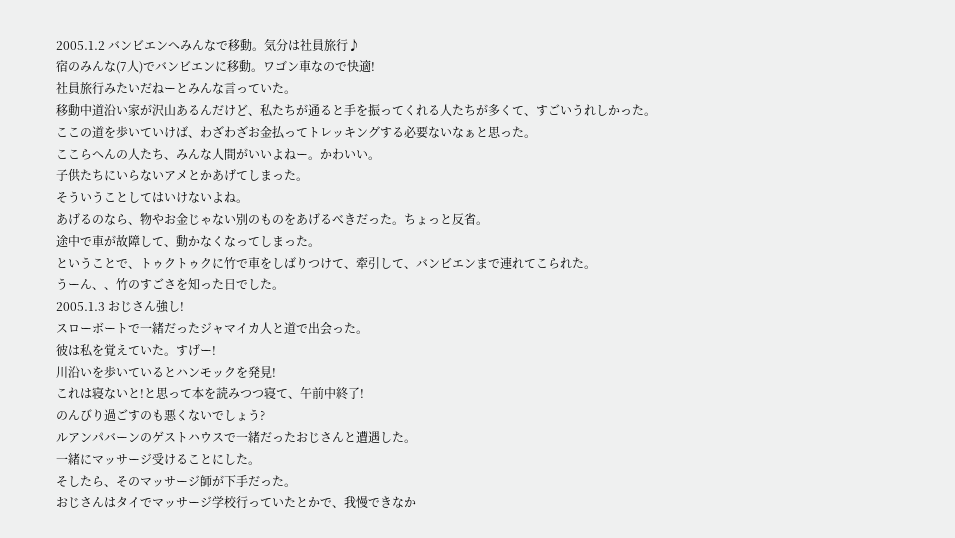2005.1.2 バンビエンへみんなで移動。気分は社員旅行♪
宿のみんな(7人)でバンビエンに移動。ワゴン車なので快適!
社員旅行みたいだねーとみんな言っていた。
移動中道沿い家が沢山あるんだけど、私たちが通ると手を振ってくれる人たちが多くて、すごいうれしかった。
ここの道を歩いていけば、わざわざお金払ってトレッキングする必要ないなぁと思った。
ここらへんの人たち、みんな人間がいいよねー。かわいい。
子供たちにいらないアメとかあげてしまった。
そういうことしてはいけないよね。
あげるのなら、物やお金じゃない別のものをあげるべきだった。ちょっと反省。
途中で車が故障して、動かなくなってしまった。
ということで、トゥクトゥクに竹で車をしばりつけて、牽引して、バンビエンまで連れてこられた。
うーん、、竹のすごさを知った日でした。
2005.1.3 おじさん強し!
スローボートで一緒だったジャマイカ人と道で出会った。
彼は私を覚えていた。すげー!
川沿いを歩いているとハンモックを発見!
これは寝ないと!と思って本を読みつつ寝て、午前中終了!
のんびり過ごすのも悪くないでしょう?
ルアンパバーンのゲストハウスで一緒だったおじさんと遭遇した。
一緒にマッサージ受けることにした。
そしたら、そのマッサージ師が下手だった。
おじさんはタイでマッサージ学校行っていたとかで、我慢できなか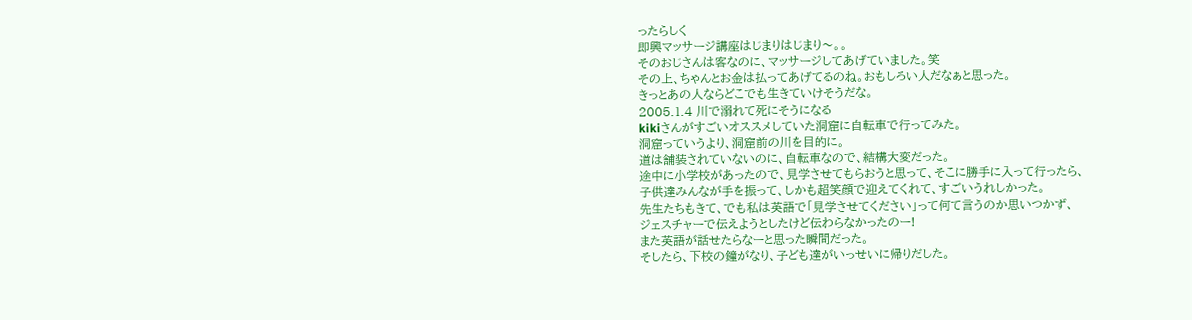ったらしく
即興マッサージ講座はじまりはじまり〜。。
そのおじさんは客なのに、マッサージしてあげていました。笑
その上、ちゃんとお金は払ってあげてるのね。おもしろい人だなぁと思った。
きっとあの人ならどこでも生きていけそうだな。
2005.1.4 川で溺れて死にそうになる
kikiさんがすごいオススメしていた洞窟に自転車で行ってみた。
洞窟っていうより、洞窟前の川を目的に。
道は舗装されていないのに、自転車なので、結構大変だった。
途中に小学校があったので、見学させてもらおうと思って、そこに勝手に入って行ったら、
子供達みんなが手を振って、しかも超笑顔で迎えてくれて、すごいうれしかった。
先生たちもきて、でも私は英語で「見学させてください」って何て言うのか思いつかず、
ジェスチャーで伝えようとしたけど伝わらなかったのー!
また英語が話せたらなーと思った瞬間だった。
そしたら、下校の鐘がなり、子ども達がいっせいに帰りだした。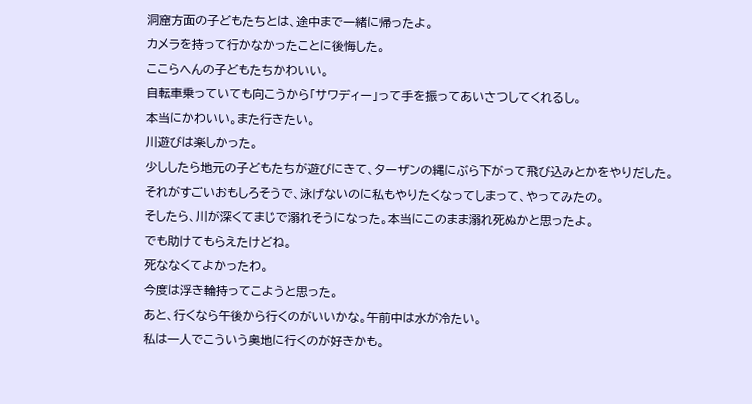洞窟方面の子どもたちとは、途中まで一緒に帰ったよ。
カメラを持って行かなかったことに後悔した。
ここらへんの子どもたちかわいい。
自転車乗っていても向こうから「サワディー」って手を振ってあいさつしてくれるし。
本当にかわいい。また行きたい。
川遊びは楽しかった。
少ししたら地元の子どもたちが遊びにきて、ターザンの縄にぶら下がって飛び込みとかをやりだした。
それがすごいおもしろそうで、泳げないのに私もやりたくなってしまって、やってみたの。
そしたら、川が深くてまじで溺れそうになった。本当にこのまま溺れ死ぬかと思ったよ。
でも助けてもらえたけどね。
死ななくてよかったわ。
今度は浮き輪持ってこようと思った。
あと、行くなら午後から行くのがいいかな。午前中は水が冷たい。
私は一人でこういう奥地に行くのが好きかも。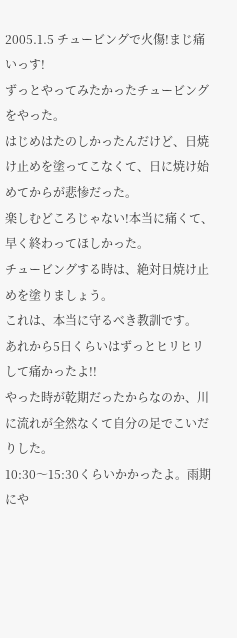2005.1.5 チュービングで火傷!まじ痛いっす!
ずっとやってみたかったチュービングをやった。
はじめはたのしかったんだけど、日焼け止めを塗ってこなくて、日に焼け始めてからが悲惨だった。
楽しむどころじゃない!本当に痛くて、早く終わってほしかった。
チュービングする時は、絶対日焼け止めを塗りましょう。
これは、本当に守るべき教訓です。
あれから5日くらいはずっとヒリヒリして痛かったよ!!
やった時が乾期だったからなのか、川に流れが全然なくて自分の足でこいだりした。
10:30〜15:30くらいかかったよ。雨期にや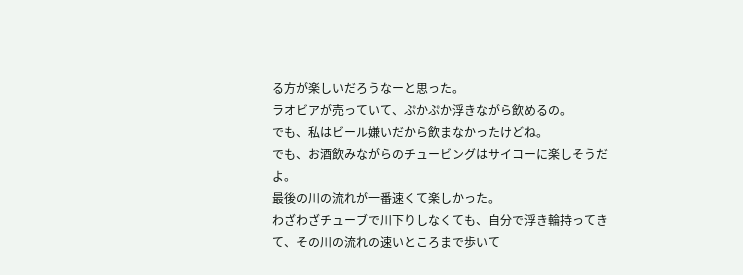る方が楽しいだろうなーと思った。
ラオビアが売っていて、ぷかぷか浮きながら飲めるの。
でも、私はビール嫌いだから飲まなかったけどね。
でも、お酒飲みながらのチュービングはサイコーに楽しそうだよ。
最後の川の流れが一番速くて楽しかった。
わざわざチューブで川下りしなくても、自分で浮き輪持ってきて、その川の流れの速いところまで歩いて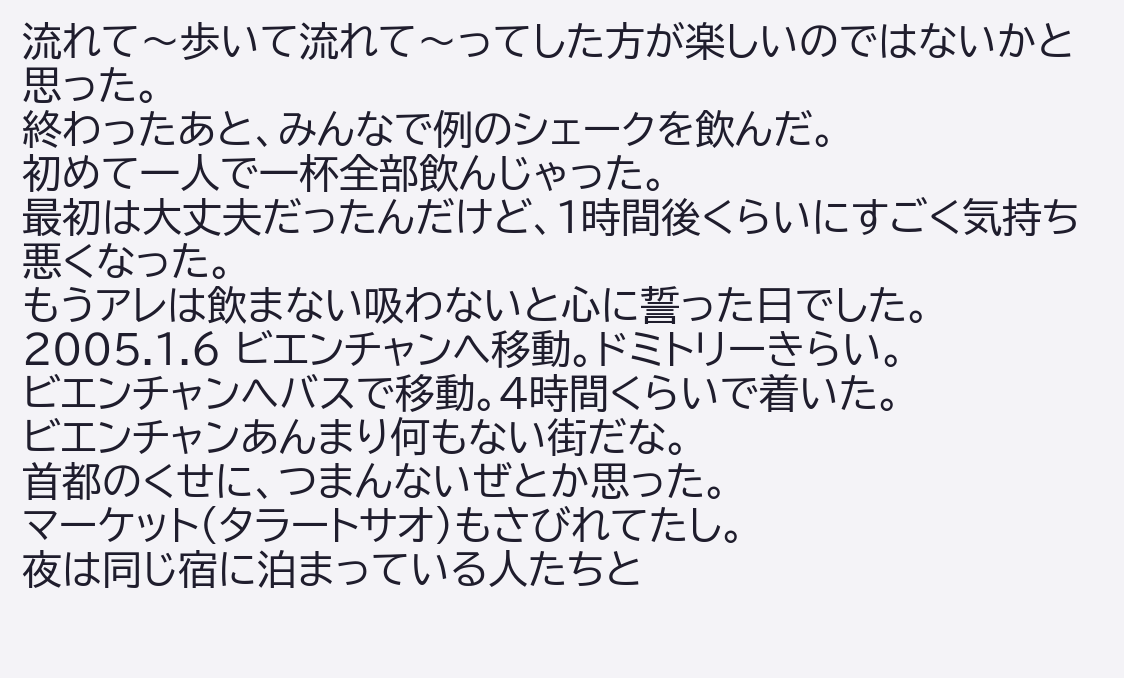流れて〜歩いて流れて〜ってした方が楽しいのではないかと思った。
終わったあと、みんなで例のシェークを飲んだ。
初めて一人で一杯全部飲んじゃった。
最初は大丈夫だったんだけど、1時間後くらいにすごく気持ち悪くなった。
もうアレは飲まない吸わないと心に誓った日でした。
2005.1.6 ビエンチャンへ移動。ドミトリーきらい。
ビエンチャンへバスで移動。4時間くらいで着いた。
ビエンチャンあんまり何もない街だな。
首都のくせに、つまんないぜとか思った。
マーケット(タラートサオ)もさびれてたし。
夜は同じ宿に泊まっている人たちと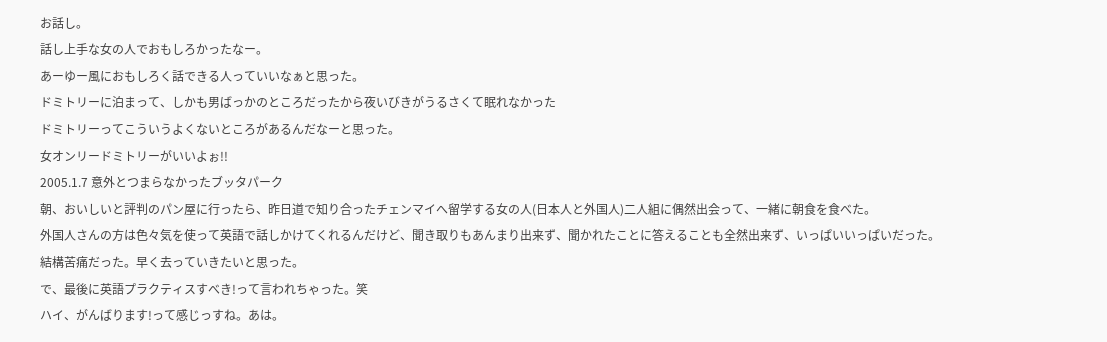お話し。
話し上手な女の人でおもしろかったなー。
あーゆー風におもしろく話できる人っていいなぁと思った。
ドミトリーに泊まって、しかも男ばっかのところだったから夜いびきがうるさくて眠れなかった
ドミトリーってこういうよくないところがあるんだなーと思った。
女オンリードミトリーがいいよぉ!!
2005.1.7 意外とつまらなかったブッタパーク
朝、おいしいと評判のパン屋に行ったら、昨日道で知り合ったチェンマイへ留学する女の人(日本人と外国人)二人組に偶然出会って、一緒に朝食を食べた。
外国人さんの方は色々気を使って英語で話しかけてくれるんだけど、聞き取りもあんまり出来ず、聞かれたことに答えることも全然出来ず、いっぱいいっぱいだった。
結構苦痛だった。早く去っていきたいと思った。
で、最後に英語プラクティスすべき!って言われちゃった。笑
ハイ、がんばります!って感じっすね。あは。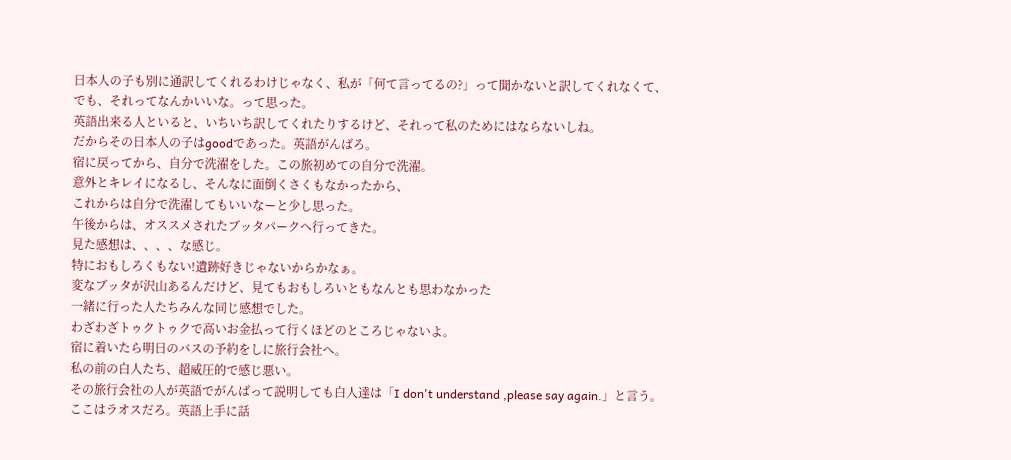日本人の子も別に通訳してくれるわけじゃなく、私が「何て言ってるの?」って聞かないと訳してくれなくて、でも、それってなんかいいな。って思った。
英語出来る人といると、いちいち訳してくれたりするけど、それって私のためにはならないしね。
だからその日本人の子はgoodであった。英語がんばろ。
宿に戻ってから、自分で洗濯をした。この旅初めての自分で洗濯。
意外とキレイになるし、そんなに面倒くさくもなかったから、
これからは自分で洗濯してもいいなーと少し思った。
午後からは、オススメされたブッタパークへ行ってきた。
見た感想は、、、、な感じ。
特におもしろくもない!遺跡好きじゃないからかなぁ。
変なブッタが沢山あるんだけど、見てもおもしろいともなんとも思わなかった
一緒に行った人たちみんな同じ感想でした。
わざわざトゥクトゥクで高いお金払って行くほどのところじゃないよ。
宿に着いたら明日のバスの予約をしに旅行会社へ。
私の前の白人たち、超威圧的で感じ悪い。
その旅行会社の人が英語でがんばって説明しても白人達は「I don't understand ,please say again.」と言う。
ここはラオスだろ。英語上手に話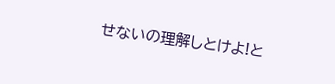せないの理解しとけよ!と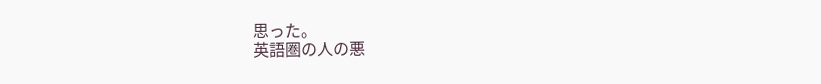思った。
英語圏の人の悪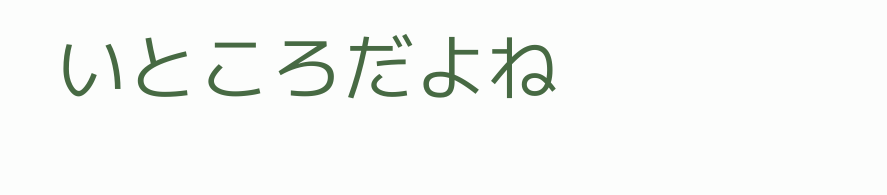いところだよね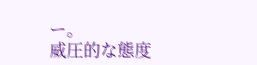ー。
威圧的な態度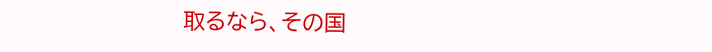取るなら、その国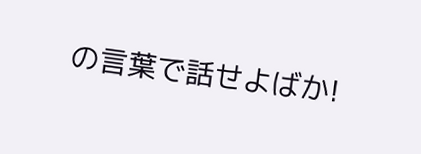の言葉で話せよばか!